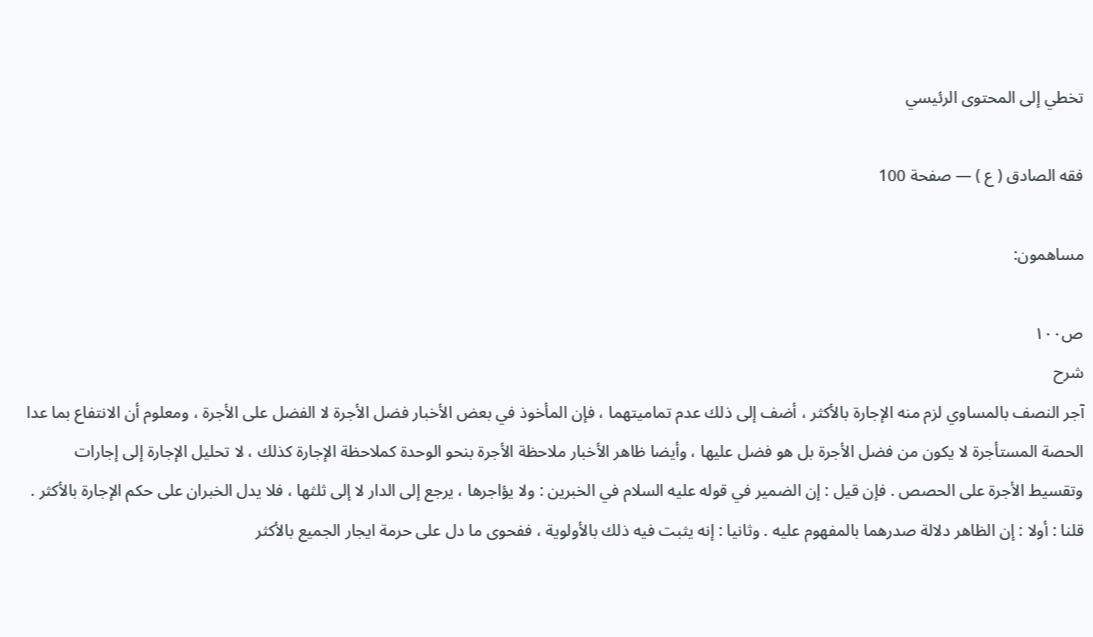تخطي إلى المحتوى الرئيسي

فقه الصادق ( ع ) — صفحة 100

مساهمون:

ص١٠٠
شرح
آجر النصف بالمساوي لزم منه الإجارة بالأكثر ، أضف إلى ذلك عدم تماميتهما ، فإن المأخوذ في بعض الأخبار فضل الأجرة لا الفضل على الأجرة ، ومعلوم أن الانتفاع بما عدا الحصة المستأجرة لا يكون من فضل الأجرة بل هو فضل عليها ، وأيضا ظاهر الأخبار ملاحظة الأجرة بنحو الوحدة كملاحظة الإجارة كذلك ، لا تحليل الإجارة إلى إجارات وتقسيط الأجرة على الحصص . فإن قيل : إن الضمير في قوله عليه السلام في الخبرين : ولا يؤاجرها ، يرجع إلى الدار لا إلى ثلثها ، فلا يدل الخبران على حكم الإجارة بالأكثر . قلنا : أولا : إن الظاهر دلالة صدرهما بالمفهوم عليه . وثانيا : إنه يثبت فيه ذلك بالأولوية ، ففحوى ما دل على حرمة ايجار الجميع بالأكثر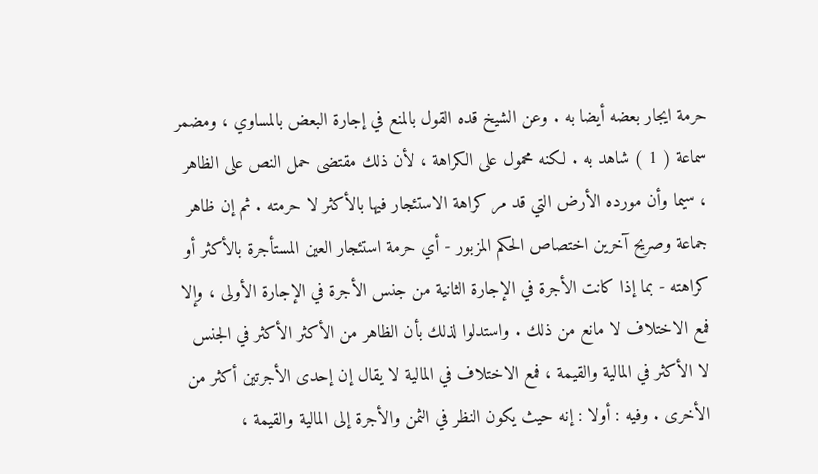حرمة ايجار بعضه أيضا به . وعن الشيخ قده القول بالمنع في إجارة البعض بالمساوي ، ومضمر سماعة ( 1 ) شاهد به . لكنه محمول على الكراهة ، لأن ذلك مقتضى حمل النص على الظاهر ، سيما وأن مورده الأرض التي قد مر كراهة الاستئجار فيها بالأكثر لا حرمته . ثم إن ظاهر جماعة وصريح آخرين اختصاص الحكم المزبور - أي حرمة استئجار العين المستأجرة بالأكثر أو كراهته - بما إذا كانت الأجرة في الإجارة الثانية من جنس الأجرة في الإجارة الأولى ، وإلا فمع الاختلاف لا مانع من ذلك . واستدلوا لذلك بأن الظاهر من الأكثر الأكثر في الجنس لا الأكثر في المالية والقيمة ، فمع الاختلاف في المالية لا يقال إن إحدى الأجرتين أكثر من الأخرى . وفيه : أولا : إنه حيث يكون النظر في الثمن والأجرة إلى المالية والقيمة ،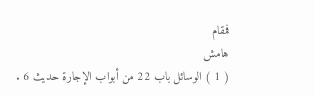فمقام
هامش
( 1 ) الوسائل باب 22 من أبواب الإجارة حديث 6 .